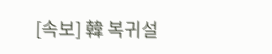[속보] 韓 복귀설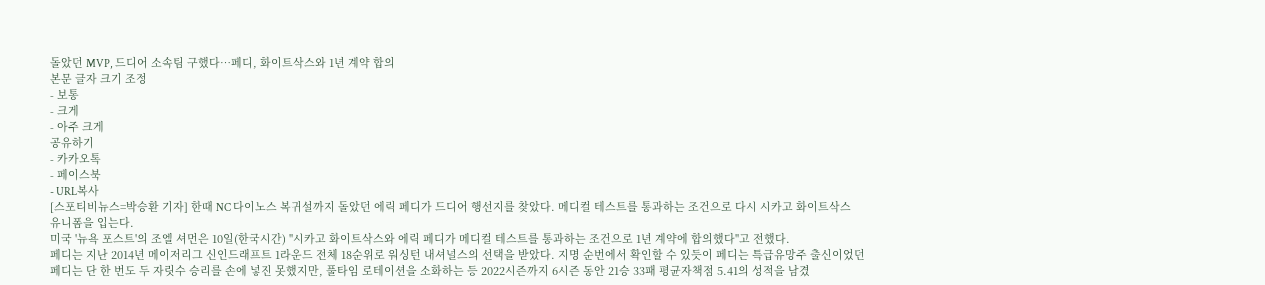돌았던 MVP, 드디어 소속팀 구했다…페디, 화이트삭스와 1년 계약 합의
본문 글자 크기 조정
- 보통
- 크게
- 아주 크게
공유하기
- 카카오톡
- 페이스북
- URL복사
[스포티비뉴스=박승환 기자] 한때 NC 다이노스 복귀설까지 돌았던 에릭 페디가 드디어 행선지를 찾았다. 메디컬 테스트를 통과하는 조건으로 다시 시카고 화이트삭스 유니폼을 입는다.
미국 '뉴욕 포스트'의 조엘 셔먼은 10일(한국시간) "시카고 화이트삭스와 에릭 페디가 메디컬 테스트를 통과하는 조건으로 1년 계약에 합의했다"고 전했다.
페디는 지난 2014년 메이저리그 신인드래프트 1라운드 전체 18순위로 워싱턴 내셔널스의 선택을 받았다. 지명 순번에서 확인할 수 있듯이 페디는 특급유망주 출신이었던 페디는 단 한 번도 두 자릿수 승리를 손에 넣진 못했지만, 풀타임 로테이션을 소화하는 등 2022시즌까지 6시즌 동안 21승 33패 평균자책점 5.41의 성적을 남겼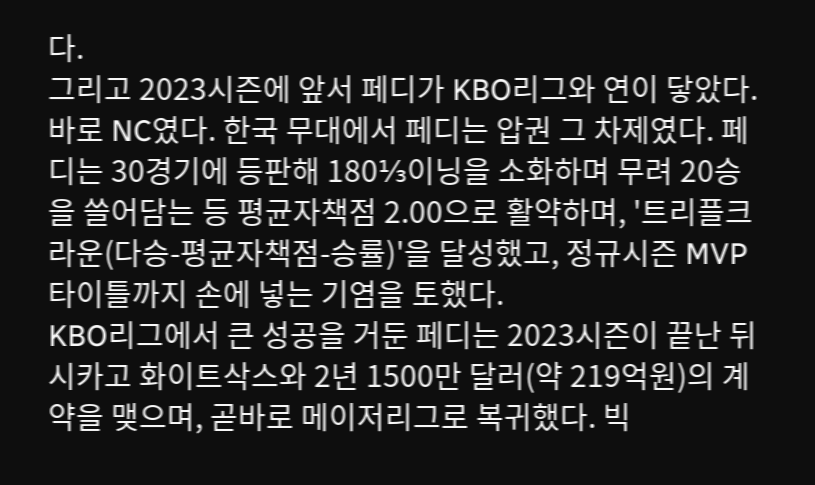다.
그리고 2023시즌에 앞서 페디가 KBO리그와 연이 닿았다. 바로 NC였다. 한국 무대에서 페디는 압권 그 차제였다. 페디는 30경기에 등판해 180⅓이닝을 소화하며 무려 20승을 쓸어담는 등 평균자책점 2.00으로 활약하며, '트리플크라운(다승-평균자책점-승률)'을 달성했고, 정규시즌 MVP 타이틀까지 손에 넣는 기염을 토했다.
KBO리그에서 큰 성공을 거둔 페디는 2023시즌이 끝난 뒤 시카고 화이트삭스와 2년 1500만 달러(약 219억원)의 계약을 맺으며, 곧바로 메이저리그로 복귀했다. 빅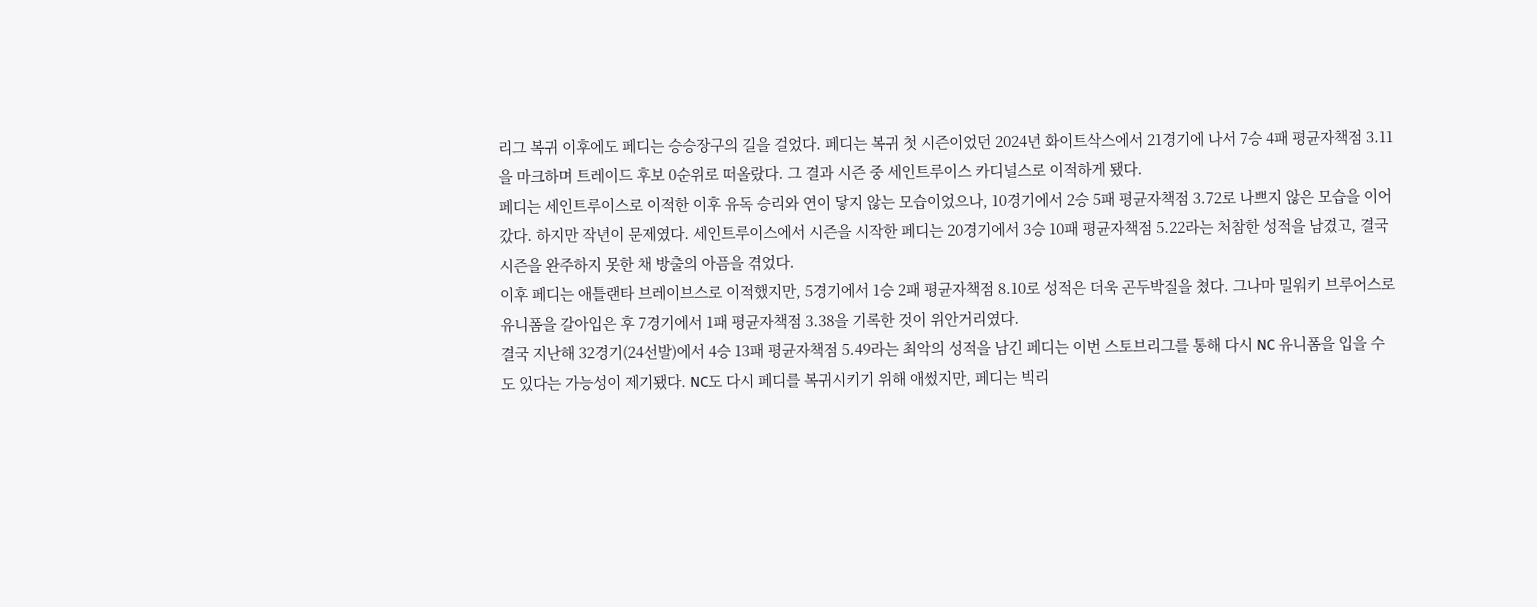리그 복귀 이후에도 페디는 승승장구의 길을 걸었다. 페디는 복귀 첫 시즌이었던 2024년 화이트삭스에서 21경기에 나서 7승 4패 평균자책점 3.11을 마크하며 트레이드 후보 0순위로 떠올랐다. 그 결과 시즌 중 세인트루이스 카디널스로 이적하게 됐다.
페디는 세인트루이스로 이적한 이후 유독 승리와 연이 닿지 않는 모습이었으나, 10경기에서 2승 5패 평균자책점 3.72로 나쁘지 않은 모습을 이어갔다. 하지만 작년이 문제였다. 세인트루이스에서 시즌을 시작한 페디는 20경기에서 3승 10패 평균자책점 5.22라는 처참한 성적을 남겼고, 결국 시즌을 완주하지 못한 채 방출의 아픔을 겪었다.
이후 페디는 애틀랜타 브레이브스로 이적했지만, 5경기에서 1승 2패 평균자책점 8.10로 성적은 더욱 곤두박질을 쳤다. 그나마 밀워키 브루어스로 유니폼을 갈아입은 후 7경기에서 1패 평균자책점 3.38을 기록한 것이 위안거리였다.
결국 지난해 32경기(24선발)에서 4승 13패 평균자책점 5.49라는 최악의 성적을 남긴 페디는 이번 스토브리그를 통해 다시 NC 유니폼을 입을 수도 있다는 가능성이 제기됐다. NC도 다시 페디를 복귀시키기 위해 애썼지만, 페디는 빅리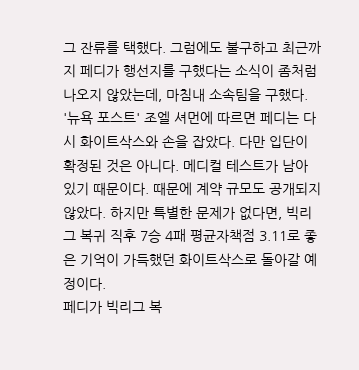그 잔류를 택했다. 그럼에도 불구하고 최근까지 페디가 행선지를 구했다는 소식이 좀처럼 나오지 않았는데, 마침내 소속팀을 구했다.
'뉴욕 포스트' 조엘 셔먼에 따르면 페디는 다시 화이트삭스와 손을 잡았다. 다만 입단이 확정된 것은 아니다. 메디컬 테스트가 남아 있기 때문이다. 때문에 계약 규모도 공개되지 않았다. 하지만 특별한 문제가 없다면, 빅리그 복귀 직후 7승 4패 평균자책점 3.11로 좋은 기억이 가득했던 화이트삭스로 돌아갈 예정이다.
페디가 빅리그 복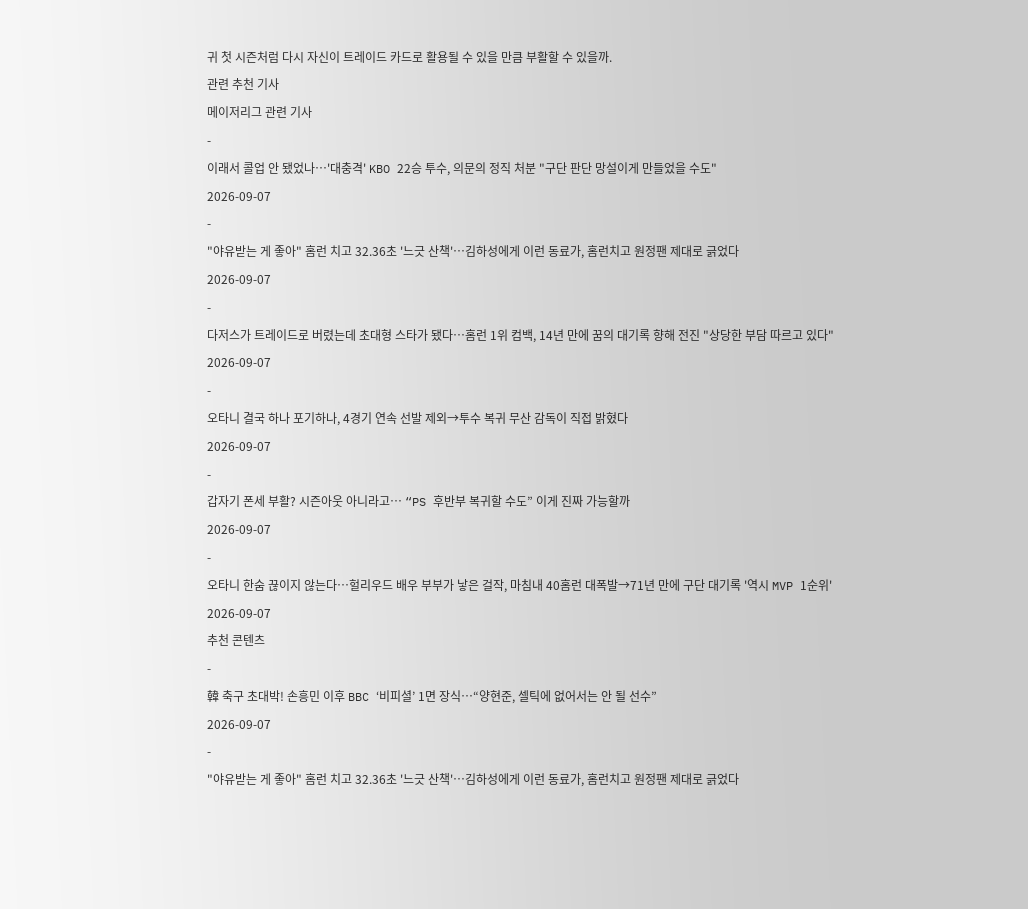귀 첫 시즌처럼 다시 자신이 트레이드 카드로 활용될 수 있을 만큼 부활할 수 있을까.
관련 추천 기사
메이저리그 관련 기사
-
이래서 콜업 안 됐었나…'대충격' KBO 22승 투수, 의문의 정직 처분 "구단 판단 망설이게 만들었을 수도"
2026-09-07
-
"야유받는 게 좋아" 홈런 치고 32.36초 '느긋 산책'…김하성에게 이런 동료가, 홈런치고 원정팬 제대로 긁었다
2026-09-07
-
다저스가 트레이드로 버렸는데 초대형 스타가 됐다…홈런 1위 컴백, 14년 만에 꿈의 대기록 향해 전진 "상당한 부담 따르고 있다"
2026-09-07
-
오타니 결국 하나 포기하나, 4경기 연속 선발 제외→투수 복귀 무산 감독이 직접 밝혔다
2026-09-07
-
갑자기 폰세 부활? 시즌아웃 아니라고… “PS 후반부 복귀할 수도” 이게 진짜 가능할까
2026-09-07
-
오타니 한숨 끊이지 않는다…헐리우드 배우 부부가 낳은 걸작, 마침내 40홈런 대폭발→71년 만에 구단 대기록 '역시 MVP 1순위'
2026-09-07
추천 콘텐츠
-
韓 축구 초대박! 손흥민 이후 BBC ‘비피셜’ 1면 장식…“양현준, 셀틱에 없어서는 안 될 선수”
2026-09-07
-
"야유받는 게 좋아" 홈런 치고 32.36초 '느긋 산책'…김하성에게 이런 동료가, 홈런치고 원정팬 제대로 긁었다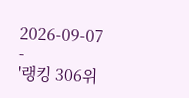2026-09-07
-
'랭킹 306위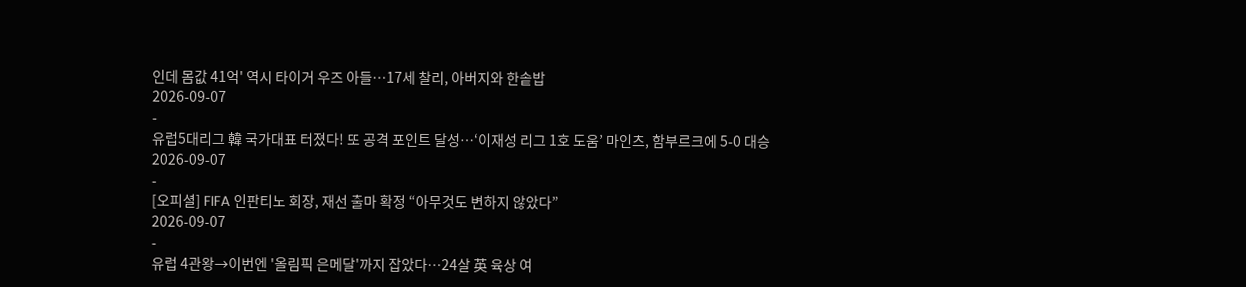인데 몸값 41억' 역시 타이거 우즈 아들…17세 찰리, 아버지와 한솥밥
2026-09-07
-
유럽5대리그 韓 국가대표 터졌다! 또 공격 포인트 달성…‘이재성 리그 1호 도움’ 마인츠, 함부르크에 5-0 대승
2026-09-07
-
[오피셜] FIFA 인판티노 회장, 재선 출마 확정 “아무것도 변하지 않았다”
2026-09-07
-
유럽 4관왕→이번엔 '올림픽 은메달'까지 잡았다…24살 英 육상 여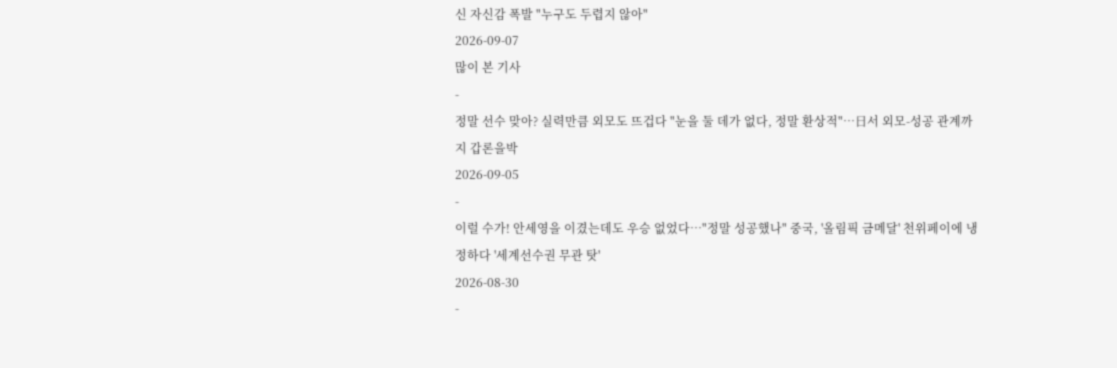신 자신감 폭발 "누구도 두렵지 않아"
2026-09-07
많이 본 기사
-
정말 선수 맞아? 실력만큼 외모도 뜨겁다 "눈을 둘 데가 없다, 정말 환상적"…日서 외모-성공 관계까지 갑론을박
2026-09-05
-
이럴 수가! 안세영을 이겼는데도 우승 없었다…"정말 성공했나" 중국, '올림픽 금메달' 천위페이에 냉정하다 '세계선수권 무관 탓'
2026-08-30
-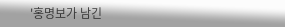'홍명보가 남긴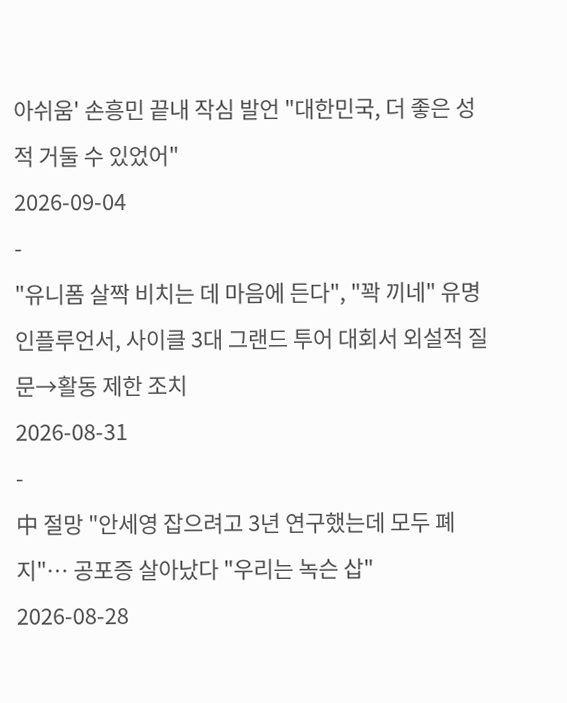아쉬움' 손흥민 끝내 작심 발언 "대한민국, 더 좋은 성적 거둘 수 있었어"
2026-09-04
-
"유니폼 살짝 비치는 데 마음에 든다", "꽉 끼네" 유명 인플루언서, 사이클 3대 그랜드 투어 대회서 외설적 질문→활동 제한 조치
2026-08-31
-
中 절망 "안세영 잡으려고 3년 연구했는데 모두 폐지"… 공포증 살아났다 "우리는 녹슨 삽"
2026-08-28